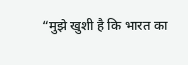“मुझे खुशी है कि भारत का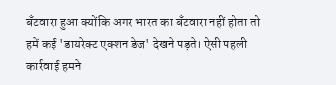बँटवारा हुआ क्योंकि अगर भारत का बँटवारा नहीं होता तो हमें कई 'डायरेक्ट एक्शन डेज' देखने पड़ते। ऐसी पहली कार्रवाई हमने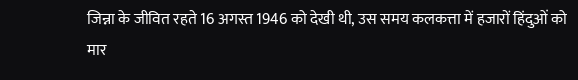जिन्ना के जीवित रहते 16 अगस्त 1946 को देखी थी, उस समय कलकत्ता में हजारों हिंदुओं को मार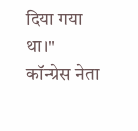दिया गया था।"
कॉन्ग्रेस नेता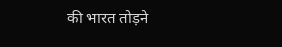की भारत तोड़ने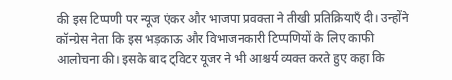की इस टिप्पणी पर न्यूज एंकर और भाजपा प्रवक्ता ने तीखी प्रतिक्रियाएँ दी। उन्होंने कॉन्ग्रेस नेता कि इस भड़काऊ और विभाजनकारी टिप्पणियों के लिए काफी आलोचना की। इसके बाद ट्विटर यूजर ने भी आश्चर्य व्यक्त करते हुए कहा कि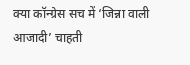क्या कॉन्ग्रेस सच में ‘जिन्ना वाली आजादी’ चाहती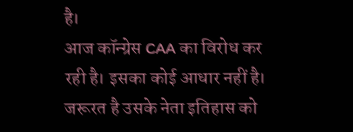है।
आज कॉन्ग्रेस CAA का विरोध कर रही है। इसका कोई आधार नहीं है। जरूरत है उसके नेता इतिहास को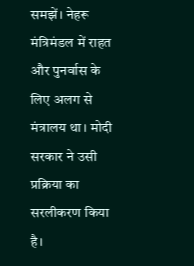समझें। नेहरू मंत्रिमंडल में राहत और पुनर्वास के लिए अलग से मंत्रालय था। मोदी सरकार ने उसी प्रक्रिया का सरलीकरण किया है।